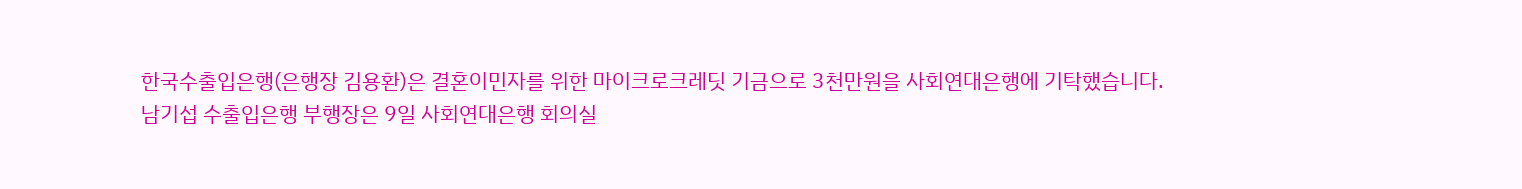한국수출입은행(은행장 김용환)은 결혼이민자를 위한 마이크로크레딧 기금으로 3천만원을 사회연대은행에 기탁했습니다.
남기섭 수출입은행 부행장은 9일 사회연대은행 회의실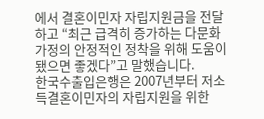에서 결혼이민자 자립지원금을 전달하고 “최근 급격히 증가하는 다문화 가정의 안정적인 정착을 위해 도움이 됐으면 좋겠다”고 말했습니다.
한국수출입은행은 2007년부터 저소득결혼이민자의 자립지원을 위한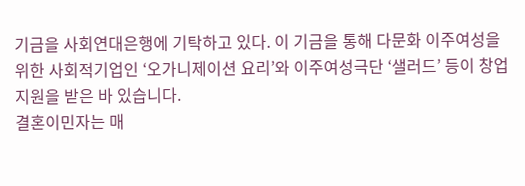기금을 사회연대은행에 기탁하고 있다. 이 기금을 통해 다문화 이주여성을 위한 사회적기업인 ‘오가니제이션 요리’와 이주여성극단 ‘샐러드’ 등이 창업지원을 받은 바 있습니다.
결혼이민자는 매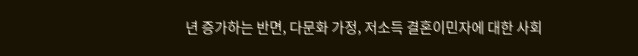년 증가하는 반면, 다문화 가정, 저소득 결혼이민자에 대한 사회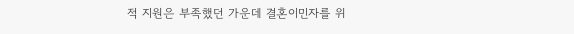적 지원은 부족했던 가운데 결혼이민자를 위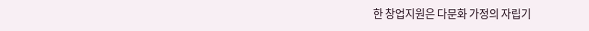한 창업지원은 다문화 가정의 자립기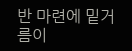반 마련에 밑거름이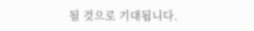될 것으로 기대됩니다.